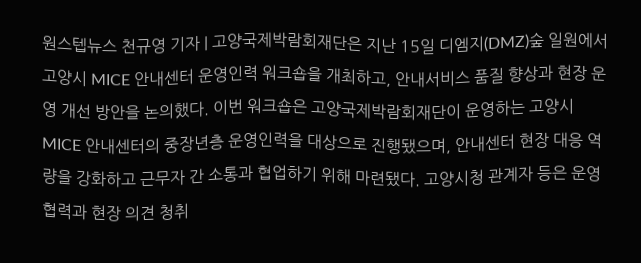원스텝뉴스 천규영 기자 | 고양국제박람회재단은 지난 15일 디엠지(DMZ)숲 일원에서 고양시 MICE 안내센터 운영인력 워크숍을 개최하고, 안내서비스 품질 향상과 현장 운영 개선 방안을 논의했다. 이번 워크숍은 고양국제박람회재단이 운영하는 고양시 MICE 안내센터의 중장년층 운영인력을 대상으로 진행됐으며, 안내센터 현장 대응 역량을 강화하고 근무자 간 소통과 협업하기 위해 마련됐다. 고양시청 관계자 등은 운영 협력과 현장 의견 청취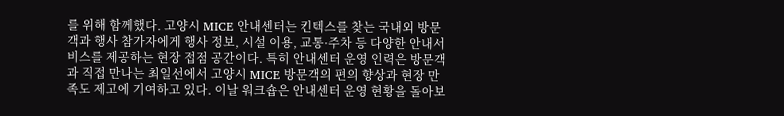를 위해 함께했다. 고양시 MICE 안내센터는 킨텍스를 찾는 국내외 방문객과 행사 참가자에게 행사 정보, 시설 이용, 교통·주차 등 다양한 안내서비스를 제공하는 현장 접점 공간이다. 특히 안내센터 운영 인력은 방문객과 직접 만나는 최일선에서 고양시 MICE 방문객의 편의 향상과 현장 만족도 제고에 기여하고 있다. 이날 워크숍은 안내센터 운영 현황을 돌아보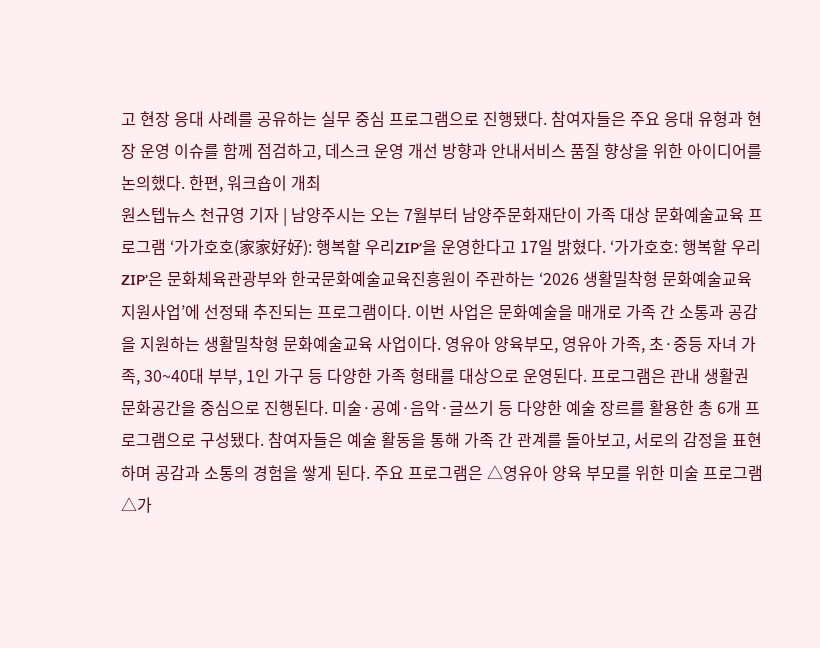고 현장 응대 사례를 공유하는 실무 중심 프로그램으로 진행됐다. 참여자들은 주요 응대 유형과 현장 운영 이슈를 함께 점검하고, 데스크 운영 개선 방향과 안내서비스 품질 향상을 위한 아이디어를 논의했다. 한편, 워크숍이 개최
원스텝뉴스 천규영 기자 | 남양주시는 오는 7월부터 남양주문화재단이 가족 대상 문화예술교육 프로그램 ‘가가호호(家家好好): 행복할 우리ZIP’을 운영한다고 17일 밝혔다. ‘가가호호: 행복할 우리ZIP’은 문화체육관광부와 한국문화예술교육진흥원이 주관하는 ‘2026 생활밀착형 문화예술교육 지원사업’에 선정돼 추진되는 프로그램이다. 이번 사업은 문화예술을 매개로 가족 간 소통과 공감을 지원하는 생활밀착형 문화예술교육 사업이다. 영유아 양육부모, 영유아 가족, 초·중등 자녀 가족, 30~40대 부부, 1인 가구 등 다양한 가족 형태를 대상으로 운영된다. 프로그램은 관내 생활권 문화공간을 중심으로 진행된다. 미술·공예·음악·글쓰기 등 다양한 예술 장르를 활용한 총 6개 프로그램으로 구성됐다. 참여자들은 예술 활동을 통해 가족 간 관계를 돌아보고, 서로의 감정을 표현하며 공감과 소통의 경험을 쌓게 된다. 주요 프로그램은 △영유아 양육 부모를 위한 미술 프로그램 △가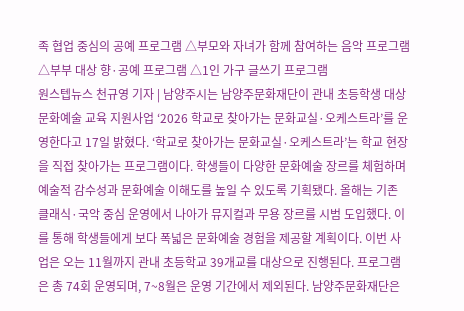족 협업 중심의 공예 프로그램 △부모와 자녀가 함께 참여하는 음악 프로그램 △부부 대상 향·공예 프로그램 △1인 가구 글쓰기 프로그램
원스텝뉴스 천규영 기자 | 남양주시는 남양주문화재단이 관내 초등학생 대상 문화예술 교육 지원사업 ‘2026 학교로 찾아가는 문화교실·오케스트라’를 운영한다고 17일 밝혔다. ‘학교로 찾아가는 문화교실·오케스트라’는 학교 현장을 직접 찾아가는 프로그램이다. 학생들이 다양한 문화예술 장르를 체험하며 예술적 감수성과 문화예술 이해도를 높일 수 있도록 기획됐다. 올해는 기존 클래식·국악 중심 운영에서 나아가 뮤지컬과 무용 장르를 시범 도입했다. 이를 통해 학생들에게 보다 폭넓은 문화예술 경험을 제공할 계획이다. 이번 사업은 오는 11월까지 관내 초등학교 39개교를 대상으로 진행된다. 프로그램은 총 74회 운영되며, 7~8월은 운영 기간에서 제외된다. 남양주문화재단은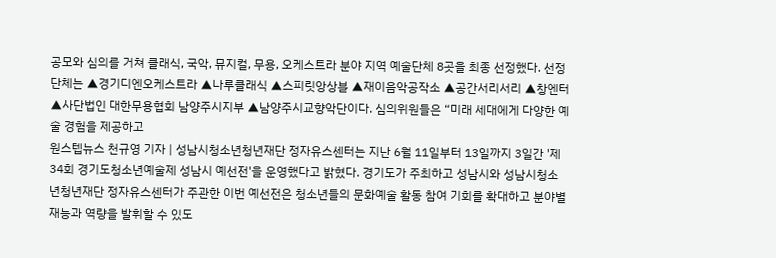공모와 심의를 거쳐 클래식, 국악, 뮤지컬, 무용, 오케스트라 분야 지역 예술단체 8곳을 최종 선정했다. 선정 단체는 ▲경기디엔오케스트라 ▲나루클래식 ▲스피릿앙상블 ▲재이음악공작소 ▲공간서리서리 ▲창엔터 ▲사단법인 대한무용협회 남양주시지부 ▲남양주시교향악단이다. 심의위원들은 “미래 세대에게 다양한 예술 경험을 제공하고
원스텝뉴스 천규영 기자 | 성남시청소년청년재단 정자유스센터는 지난 6월 11일부터 13일까지 3일간 '제34회 경기도청소년예술제 성남시 예선전'을 운영했다고 밝혔다. 경기도가 주최하고 성남시와 성남시청소년청년재단 정자유스센터가 주관한 이번 예선전은 청소년들의 문화예술 활동 참여 기회를 확대하고 분야별 재능과 역량을 발휘할 수 있도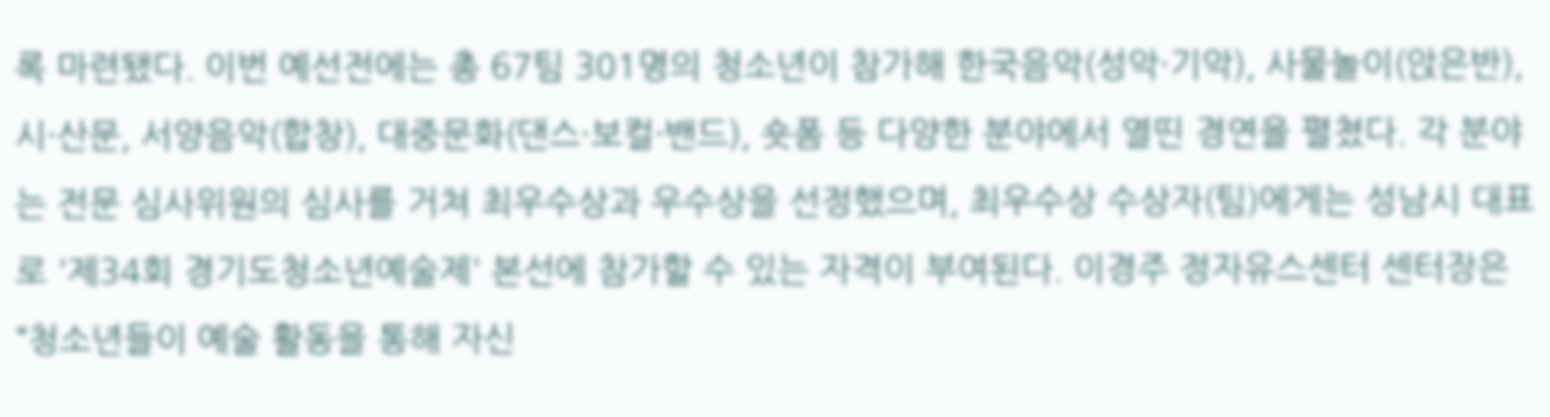록 마련됐다. 이번 예선전에는 총 67팀 301명의 청소년이 참가해 한국음악(성악·기악), 사물놀이(앉은반), 시·산문, 서양음악(합창), 대중문화(댄스·보컬·밴드), 숏폼 등 다양한 분야에서 열띤 경연을 펼쳤다. 각 분야는 전문 심사위원의 심사를 거쳐 최우수상과 우수상을 선정했으며, 최우수상 수상자(팀)에게는 성남시 대표로 '제34회 경기도청소년예술제' 본선에 참가할 수 있는 자격이 부여된다. 이경주 정자유스센터 센터장은 “청소년들이 예술 활동을 통해 자신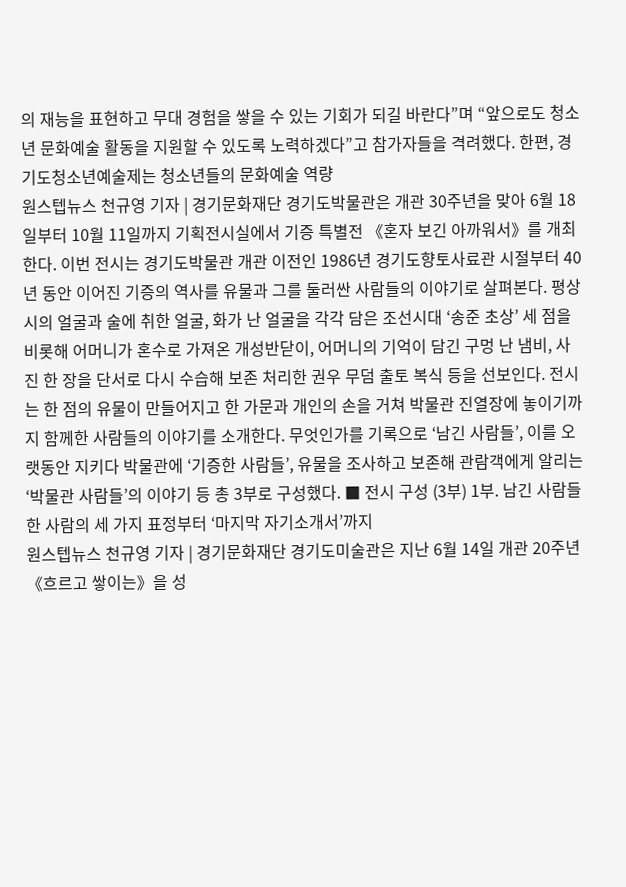의 재능을 표현하고 무대 경험을 쌓을 수 있는 기회가 되길 바란다”며 “앞으로도 청소년 문화예술 활동을 지원할 수 있도록 노력하겠다”고 참가자들을 격려했다. 한편, 경기도청소년예술제는 청소년들의 문화예술 역량
원스텝뉴스 천규영 기자 | 경기문화재단 경기도박물관은 개관 30주년을 맞아 6월 18일부터 10월 11일까지 기획전시실에서 기증 특별전 《혼자 보긴 아까워서》를 개최한다. 이번 전시는 경기도박물관 개관 이전인 1986년 경기도향토사료관 시절부터 40년 동안 이어진 기증의 역사를 유물과 그를 둘러싼 사람들의 이야기로 살펴본다. 평상시의 얼굴과 술에 취한 얼굴, 화가 난 얼굴을 각각 담은 조선시대 ‘송준 초상’ 세 점을 비롯해 어머니가 혼수로 가져온 개성반닫이, 어머니의 기억이 담긴 구멍 난 냄비, 사진 한 장을 단서로 다시 수습해 보존 처리한 권우 무덤 출토 복식 등을 선보인다. 전시는 한 점의 유물이 만들어지고 한 가문과 개인의 손을 거쳐 박물관 진열장에 놓이기까지 함께한 사람들의 이야기를 소개한다. 무엇인가를 기록으로 ‘남긴 사람들’, 이를 오랫동안 지키다 박물관에 ‘기증한 사람들’, 유물을 조사하고 보존해 관람객에게 알리는 ‘박물관 사람들’의 이야기 등 총 3부로 구성했다. ■ 전시 구성 (3부) 1부. 남긴 사람들 한 사람의 세 가지 표정부터 ‘마지막 자기소개서’까지
원스텝뉴스 천규영 기자 | 경기문화재단 경기도미술관은 지난 6월 14일 개관 20주년 《흐르고 쌓이는》을 성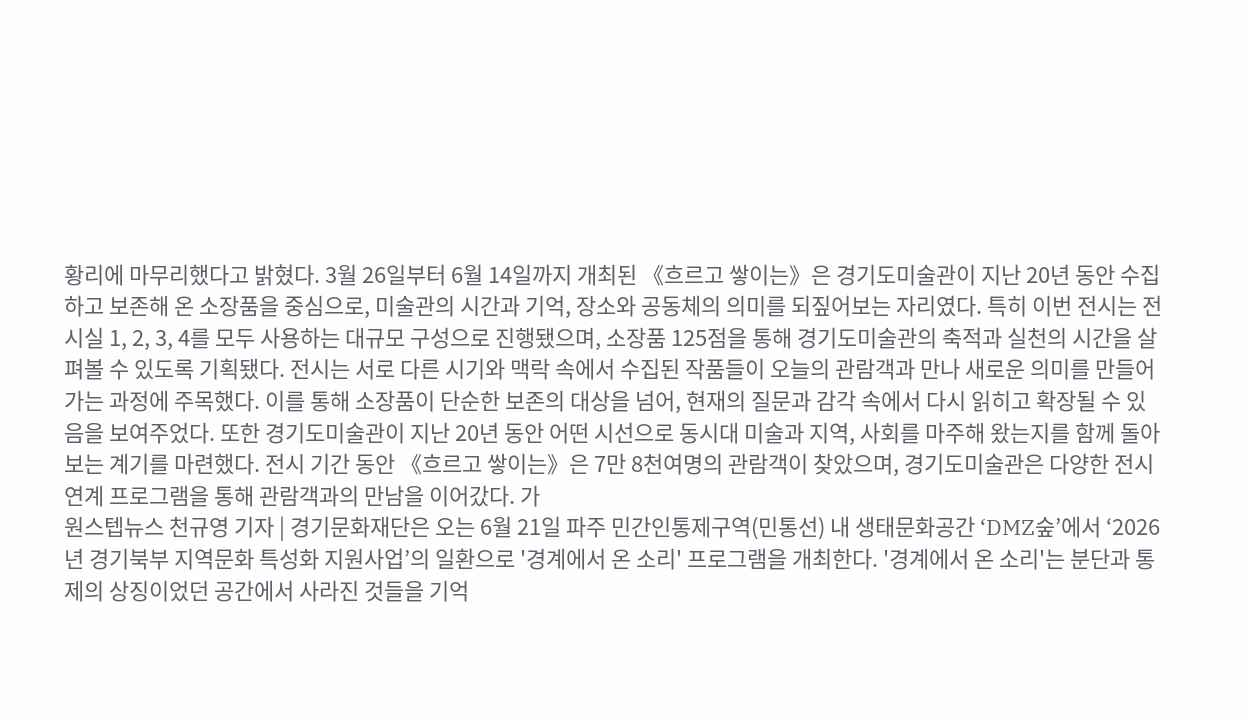황리에 마무리했다고 밝혔다. 3월 26일부터 6월 14일까지 개최된 《흐르고 쌓이는》은 경기도미술관이 지난 20년 동안 수집하고 보존해 온 소장품을 중심으로, 미술관의 시간과 기억, 장소와 공동체의 의미를 되짚어보는 자리였다. 특히 이번 전시는 전시실 1, 2, 3, 4를 모두 사용하는 대규모 구성으로 진행됐으며, 소장품 125점을 통해 경기도미술관의 축적과 실천의 시간을 살펴볼 수 있도록 기획됐다. 전시는 서로 다른 시기와 맥락 속에서 수집된 작품들이 오늘의 관람객과 만나 새로운 의미를 만들어가는 과정에 주목했다. 이를 통해 소장품이 단순한 보존의 대상을 넘어, 현재의 질문과 감각 속에서 다시 읽히고 확장될 수 있음을 보여주었다. 또한 경기도미술관이 지난 20년 동안 어떤 시선으로 동시대 미술과 지역, 사회를 마주해 왔는지를 함께 돌아보는 계기를 마련했다. 전시 기간 동안 《흐르고 쌓이는》은 7만 8천여명의 관람객이 찾았으며, 경기도미술관은 다양한 전시연계 프로그램을 통해 관람객과의 만남을 이어갔다. 가
원스텝뉴스 천규영 기자 | 경기문화재단은 오는 6월 21일 파주 민간인통제구역(민통선) 내 생태문화공간 ‘DMZ숲’에서 ‘2026년 경기북부 지역문화 특성화 지원사업’의 일환으로 '경계에서 온 소리' 프로그램을 개최한다. '경계에서 온 소리'는 분단과 통제의 상징이었던 공간에서 사라진 것들을 기억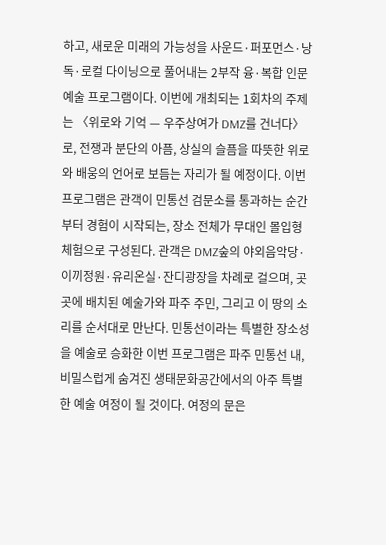하고, 새로운 미래의 가능성을 사운드·퍼포먼스·낭독·로컬 다이닝으로 풀어내는 2부작 융·복합 인문 예술 프로그램이다. 이번에 개최되는 1회차의 주제는 〈위로와 기억 — 우주상여가 DMZ를 건너다〉로, 전쟁과 분단의 아픔, 상실의 슬픔을 따뜻한 위로와 배웅의 언어로 보듬는 자리가 될 예정이다. 이번 프로그램은 관객이 민통선 검문소를 통과하는 순간부터 경험이 시작되는, 장소 전체가 무대인 몰입형 체험으로 구성된다. 관객은 DMZ숲의 야외음악당·이끼정원·유리온실·잔디광장을 차례로 걸으며, 곳곳에 배치된 예술가와 파주 주민, 그리고 이 땅의 소리를 순서대로 만난다. 민통선이라는 특별한 장소성을 예술로 승화한 이번 프로그램은 파주 민통선 내, 비밀스럽게 숨겨진 생태문화공간에서의 아주 특별한 예술 여정이 될 것이다. 여정의 문은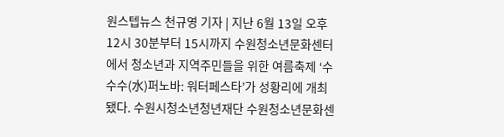원스텝뉴스 천규영 기자 | 지난 6월 13일 오후 12시 30분부터 15시까지 수원청소년문화센터에서 청소년과 지역주민들을 위한 여름축제 ‘수수수(水)퍼노바: 워터페스타’가 성황리에 개최됐다. 수원시청소년청년재단 수원청소년문화센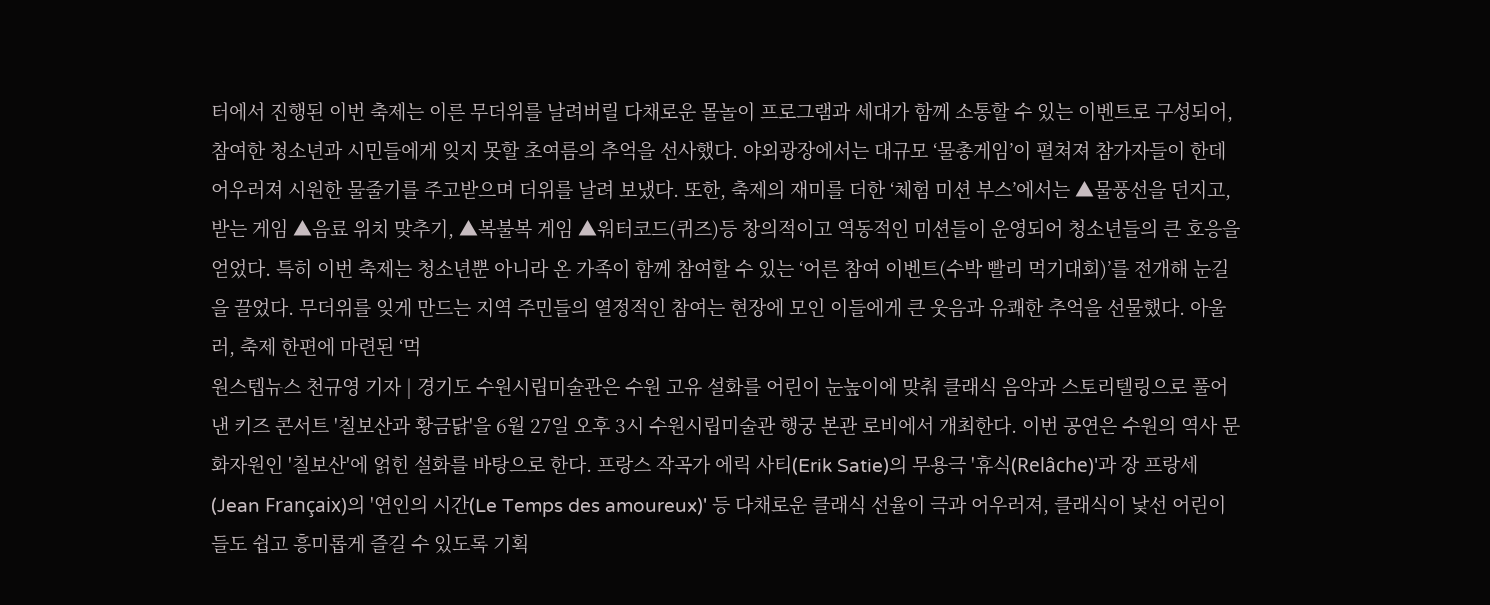터에서 진행된 이번 축제는 이른 무더위를 날려버릴 다채로운 몰놀이 프로그램과 세대가 함께 소통할 수 있는 이벤트로 구성되어, 참여한 청소년과 시민들에게 잊지 못할 초여름의 추억을 선사했다. 야외광장에서는 대규모 ‘물총게임’이 펼쳐져 참가자들이 한데 어우러져 시원한 물줄기를 주고받으며 더위를 날려 보냈다. 또한, 축제의 재미를 더한 ‘체험 미션 부스’에서는 ▲물풍선을 던지고, 받는 게임 ▲음료 위치 맞추기, ▲복불복 게임 ▲워터코드(퀴즈)등 창의적이고 역동적인 미션들이 운영되어 청소년들의 큰 호응을 얻었다. 특히 이번 축제는 청소년뿐 아니라 온 가족이 함께 참여할 수 있는 ‘어른 참여 이벤트(수박 빨리 먹기대회)’를 전개해 눈길을 끌었다. 무더위를 잊게 만드는 지역 주민들의 열정적인 참여는 현장에 모인 이들에게 큰 웃음과 유쾌한 추억을 선물했다. 아울러, 축제 한편에 마련된 ‘먹
원스텝뉴스 천규영 기자 | 경기도 수원시립미술관은 수원 고유 설화를 어린이 눈높이에 맞춰 클래식 음악과 스토리텔링으로 풀어낸 키즈 콘서트 '칠보산과 황금닭'을 6월 27일 오후 3시 수원시립미술관 행궁 본관 로비에서 개최한다. 이번 공연은 수원의 역사 문화자원인 '칠보산'에 얽힌 설화를 바탕으로 한다. 프랑스 작곡가 에릭 사티(Erik Satie)의 무용극 '휴식(Relâche)'과 장 프랑세(Jean Françaix)의 '연인의 시간(Le Temps des amoureux)' 등 다채로운 클래식 선율이 극과 어우러져, 클래식이 낯선 어린이들도 쉽고 흥미롭게 즐길 수 있도록 기획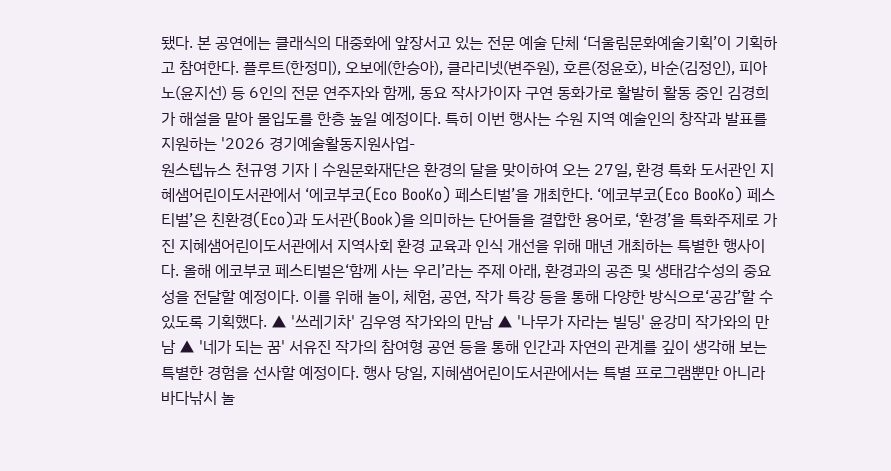됐다. 본 공연에는 클래식의 대중화에 앞장서고 있는 전문 예술 단체 ‘더울림문화예술기획’이 기획하고 참여한다. 플루트(한정미), 오보에(한승아), 클라리넷(변주원), 호른(정윤호), 바순(김정인), 피아노(윤지선) 등 6인의 전문 연주자와 함께, 동요 작사가이자 구연 동화가로 활발히 활동 중인 김경희가 해설을 맡아 몰입도를 한층 높일 예정이다. 특히 이번 행사는 수원 지역 예술인의 창작과 발표를 지원하는 '2026 경기예술활동지원사업-
원스텝뉴스 천규영 기자 | 수원문화재단은 환경의 달을 맞이하여 오는 27일, 환경 특화 도서관인 지혜샘어린이도서관에서 ‘에코부코(Eco BooKo) 페스티벌’을 개최한다. ‘에코부코(Eco BooKo) 페스티벌’은 친환경(Eco)과 도서관(Book)을 의미하는 단어들을 결합한 용어로, ‘환경’을 특화주제로 가진 지혜샘어린이도서관에서 지역사회 환경 교육과 인식 개선을 위해 매년 개최하는 특별한 행사이다. 올해 에코부코 페스티벌은‘함께 사는 우리’라는 주제 아래, 환경과의 공존 및 생태감수성의 중요성을 전달할 예정이다. 이를 위해 놀이, 체험, 공연, 작가 특강 등을 통해 다양한 방식으로‘공감’할 수 있도록 기획했다. ▲ '쓰레기차' 김우영 작가와의 만남 ▲ '나무가 자라는 빌딩' 윤강미 작가와의 만남 ▲ '네가 되는 꿈' 서유진 작가의 참여형 공연 등을 통해 인간과 자연의 관계를 깊이 생각해 보는 특별한 경험을 선사할 예정이다. 행사 당일, 지혜샘어린이도서관에서는 특별 프로그램뿐만 아니라 바다낚시 놀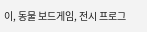이, 동물 보드게임, 전시 프로그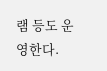램 등도 운영한다.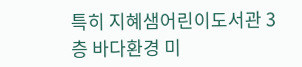특히 지혜샘어린이도서관 3층 바다환경 미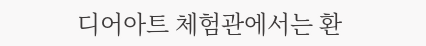디어아트 체험관에서는 환